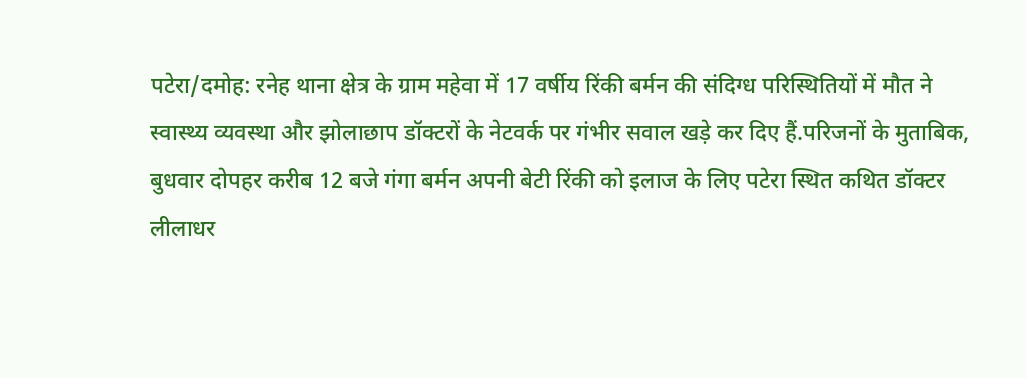पटेरा/दमोह: रनेह थाना क्षेत्र के ग्राम महेवा में 17 वर्षीय रिंकी बर्मन की संदिग्ध परिस्थितियों में मौत ने स्वास्थ्य व्यवस्था और झोलाछाप डॉक्टरों के नेटवर्क पर गंभीर सवाल खड़े कर दिए हैं.परिजनों के मुताबिक, बुधवार दोपहर करीब 12 बजे गंगा बर्मन अपनी बेटी रिंकी को इलाज के लिए पटेरा स्थित कथित डॉक्टर लीलाधर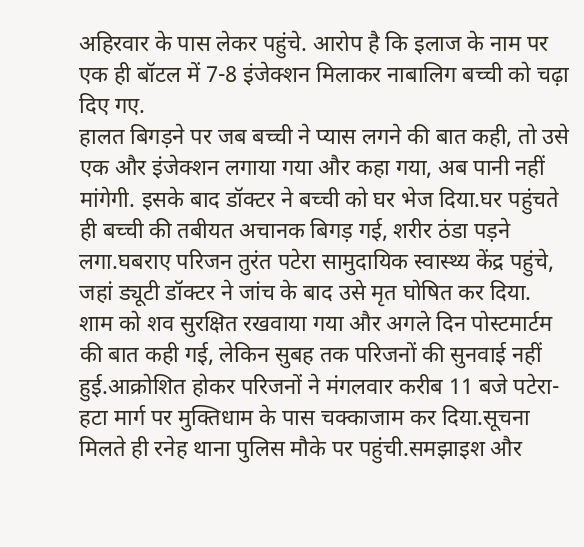अहिरवार के पास लेकर पहुंचे. आरोप है कि इलाज के नाम पर एक ही बॉटल में 7-8 इंजेक्शन मिलाकर नाबालिग बच्ची को चढ़ा दिए गए.
हालत बिगड़ने पर जब बच्ची ने प्यास लगने की बात कही, तो उसे एक और इंजेक्शन लगाया गया और कहा गया, अब पानी नहीं मांगेगी. इसके बाद डॉक्टर ने बच्ची को घर भेज दिया.घर पहुंचते ही बच्ची की तबीयत अचानक बिगड़ गई, शरीर ठंडा पड़ने लगा.घबराए परिजन तुरंत पटेरा सामुदायिक स्वास्थ्य केंद्र पहुंचे, जहां ड्यूटी डॉक्टर ने जांच के बाद उसे मृत घोषित कर दिया.
शाम को शव सुरक्षित रखवाया गया और अगले दिन पोस्टमार्टम की बात कही गई, लेकिन सुबह तक परिजनों की सुनवाई नहीं हुई.आक्रोशित होकर परिजनों ने मंगलवार करीब 11 बजे पटेरा-हटा मार्ग पर मुक्तिधाम के पास चक्काजाम कर दिया.सूचना मिलते ही रनेह थाना पुलिस मौके पर पहुंची.समझाइश और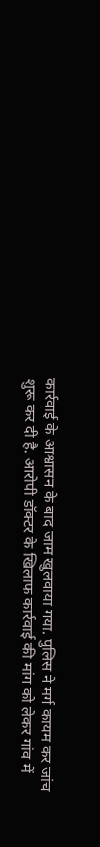कार्रवाई के आश्वासन के बाद जाम खुलवाया गया. पुलिस ने मर्ग कायम कर जांच शुरू कर दी है. आरोपी डॉक्टर के खिलाफ कार्रवाई की मांग को लेकर गांव में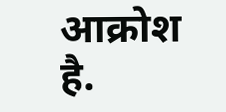आक्रोश है.